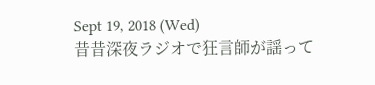Sept 19, 2018 (Wed)
昔昔深夜ラジオで狂言師が謡って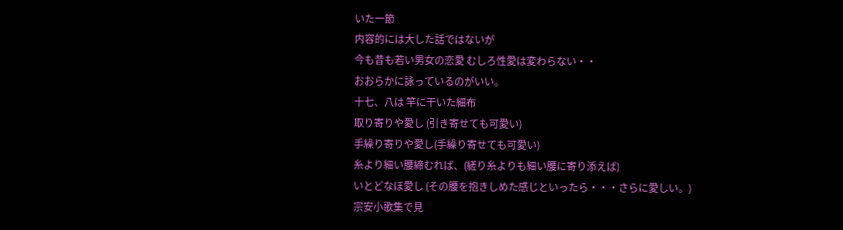いた一節
内容的には大した話ではないが
今も昔も若い男女の恋愛 むしろ性愛は変わらない・・
おおらかに詠っているのがいい。
十七、八は 竿に干いた細布
取り寄りや愛し (引き寄せても可愛い)
手繰り寄りや愛し(手繰り寄せても可愛い)
糸より細い腰締むれば、(縒り糸よりも細い腰に寄り添えば)
いとどなほ愛し (その腰を抱きしめた感じといったら・・・さらに愛しい。)
宗安小歌集で見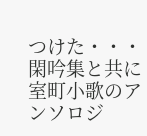つけた・・・
閑吟集と共に室町小歌のアンソロジ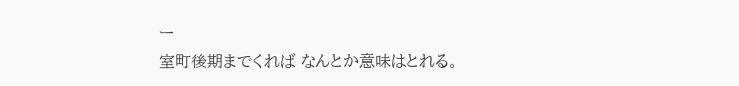ー
室町後期までくれば なんとか意味はとれる。